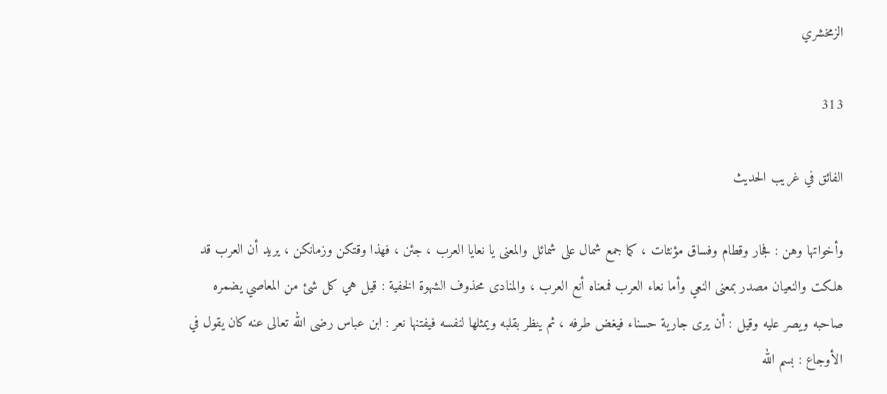الزمخشري

313

الفائق في غريب الحديث

وأخواتها وهن : فجار وقطام وفساق مؤنثات ، كما جمع شمال على شمائل والمعنى يا نعايا العرب ، جئن ، فهذا وقتكن وزمانكن ، يريد أن العرب قد هلكت والنعيان مصدر بمعنى النعي وأما نعاء العرب فمعناه أنع العرب ، والمنادى محذوف الشهوة الخفية : قيل هي كل شئ من المعاصي يضمره صاحبه ويصر عليه وقيل : أن يرى جارية حسناء فيغض طرفه ، ثم ينظر بقلبه ويمثلها لنفسه فيفتنها نعر : ابن عباس رضى الله تعالى عنه كان يقول في الأوجاع : بسم الله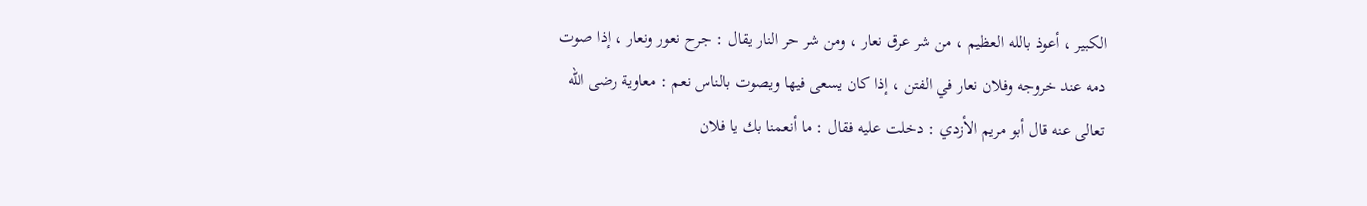الكبير ، أعوذ بالله العظيم ، من شر عرق نعار ، ومن شر حر النار يقال : جرح نعور ونعار ، إذا صوت دمه عند خروجه وفلان نعار في الفتن ، إذا كان يسعى فيها ويصوت بالناس نعم : معاوية رضى الله تعالى عنه قال أبو مريم الأزدي : دخلت عليه فقال : ما أنعمنا بك يا فلان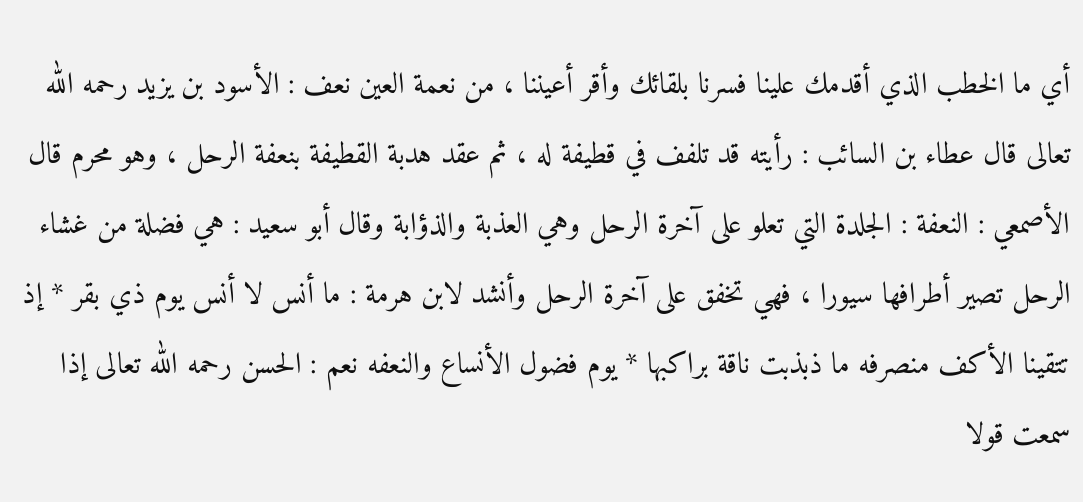أي ما الخطب الذي أقدمك علينا فسرنا بلقائك وأقر أعيننا ، من نعمة العين نعف : الأسود بن يزيد رحمه الله تعالى قال عطاء بن السائب : رأيته قد تلفف في قطيفة له ، ثم عقد هدبة القطيفة بنعفة الرحل ، وهو محرم قال الأصمعي : النعفة : الجلدة التي تعلو على آخرة الرحل وهي العذبة والذؤابة وقال أبو سعيد : هي فضلة من غشاء الرحل تصير أطرافها سيورا ، فهي تخفق على آخرة الرحل وأنشد لابن هرمة : ما أنس لا أنس يوم ذي بقر * إذ تتقينا الأكف منصرفه ما ذبذبت ناقة براكبها * يوم فضول الأنساع والنعفه نعم : الحسن رحمه الله تعالى إذا سمعت قولا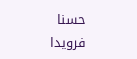حسنا فرويدا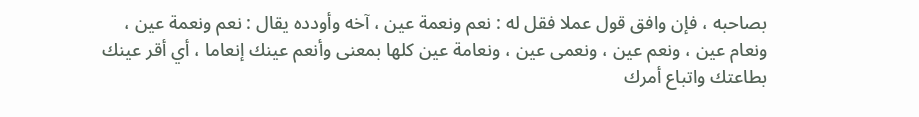بصاحبه ، فإن وافق قول عملا فقل له : نعم ونعمة عين ، آخه وأودده يقال : نعم ونعمة عين ، ونعام عين ، ونعم عين ، ونعمى عين ، ونعامة عين كلها بمعنى وأنعم عينك إنعاما ، أي أقر عينك بطاعتك واتباع أمرك